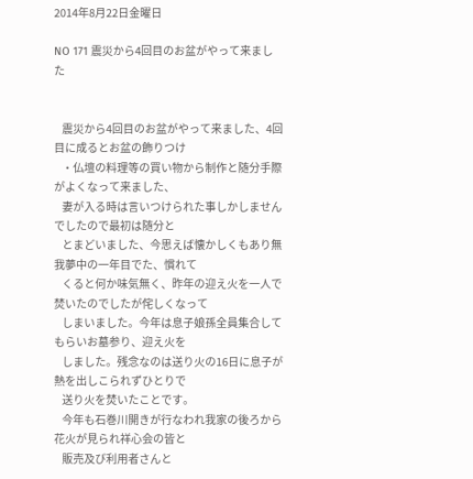2014年8月22日金曜日

NO 171 震災から4回目のお盆がやって来ました


    震災から4回目のお盆がやって来ました、4回目に成るとお盆の飾りつけ
    ・仏壇の料理等の買い物から制作と随分手際がよくなって来ました、
    妻が入る時は言いつけられた事しかしませんでしたので最初は随分と
    とまどいました、今思えば懐かしくもあり無我夢中の一年目でた、慣れて
    くると何か味気無く、昨年の迎え火を一人で焚いたのでしたが侘しくなって
    しまいました。今年は息子娘孫全員集合してもらいお墓参り、迎え火を
    しました。残念なのは送り火の16日に息子が熱を出しこられずひとりで
    送り火を焚いたことです。
    今年も石巻川開きが行なわれ我家の後ろから花火が見られ祥心会の皆と
    販売及び利用者さんと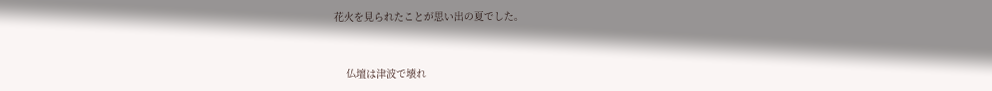花火を見られたことが思い出の夏でした。


    仏壇は津波で壊れ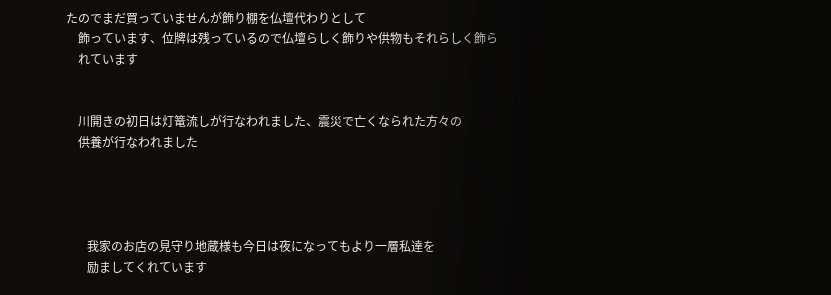たのでまだ買っていませんが飾り棚を仏壇代わりとして
    飾っています、位牌は残っているので仏壇らしく飾りや供物もそれらしく飾ら
    れています


    川開きの初日は灯篭流しが行なわれました、震災で亡くなられた方々の
    供養が行なわれました




       我家のお店の見守り地蔵様も今日は夜になってもより一層私達を
       励ましてくれています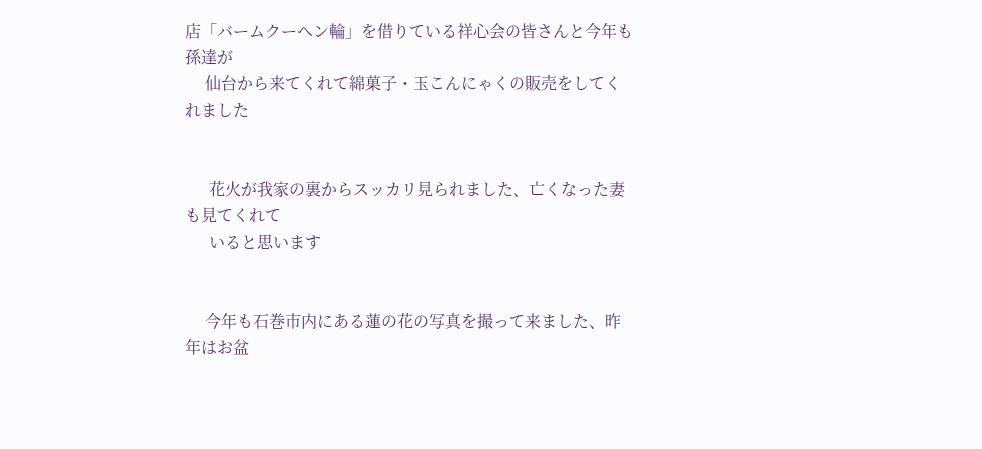店「バームクーヘン輪」を借りている祥心会の皆さんと今年も孫達が
     仙台から来てくれて綿菓子・玉こんにゃくの販売をしてくれました


      花火が我家の裏からスッカリ見られました、亡くなった妻も見てくれて
      いると思います


     今年も石巻市内にある蓮の花の写真を撮って来ました、昨年はお盆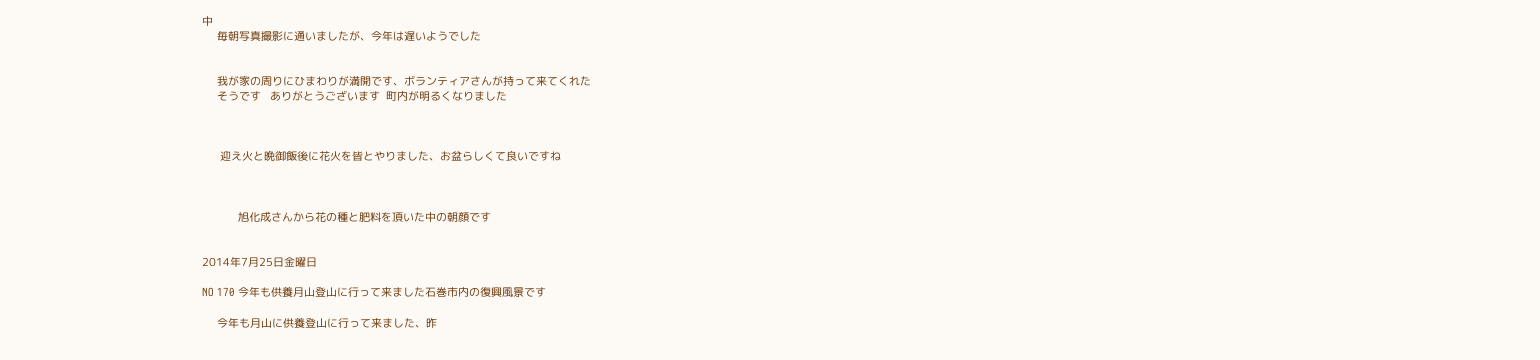中
     毎朝写真撮影に通いましたが、今年は遅いようでした


     我が家の周りにひまわりが満開です、ボランティアさんが持って来てくれた
     そうです   ありがとうございます  町内が明るくなりました



      迎え火と晩御飯後に花火を皆とやりました、お盆らしくて良いですね



            旭化成さんから花の種と肥料を頂いた中の朝顔です


2014年7月25日金曜日

NO 170 今年も供養月山登山に行って来ました石巻市内の復興風景です

     今年も月山に供養登山に行って来ました、昨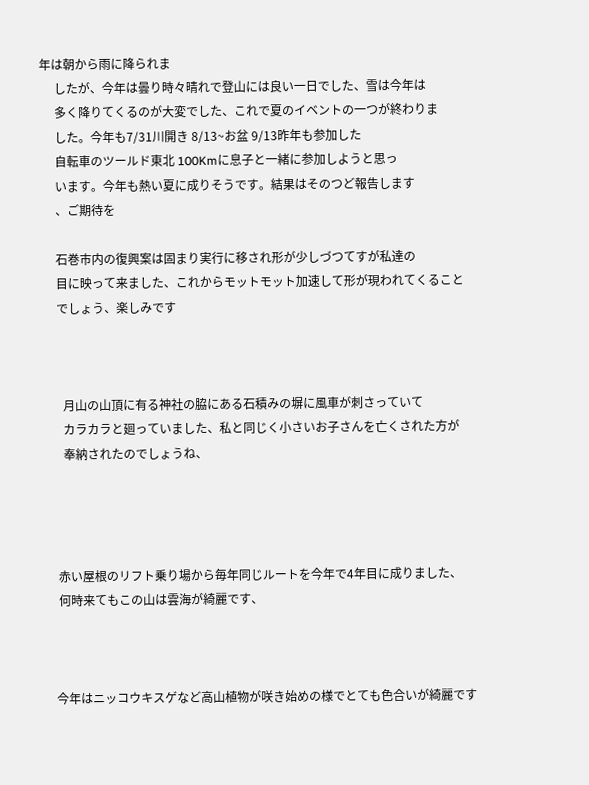年は朝から雨に降られま
     したが、今年は曇り時々晴れで登山には良い一日でした、雪は今年は
     多く降りてくるのが大変でした、これで夏のイベントの一つが終わりま
     した。今年も7/31川開き 8/13~お盆 9/13昨年も参加した
     自転車のツールド東北 100Kmに息子と一緒に参加しようと思っ
     います。今年も熱い夏に成りそうです。結果はそのつど報告します
     、ご期待を

     石巻市内の復興案は固まり実行に移され形が少しづつてすが私達の
     目に映って来ました、これからモットモット加速して形が現われてくること
     でしょう、楽しみです



       月山の山頂に有る神社の脇にある石積みの塀に風車が刺さっていて
       カラカラと廻っていました、私と同じく小さいお子さんを亡くされた方が
       奉納されたのでしょうね、




     赤い屋根のリフト乗り場から毎年同じルートを今年で4年目に成りました、
     何時来てもこの山は雲海が綺麗です、



    今年はニッコウキスゲなど高山植物が咲き始めの様でとても色合いが綺麗です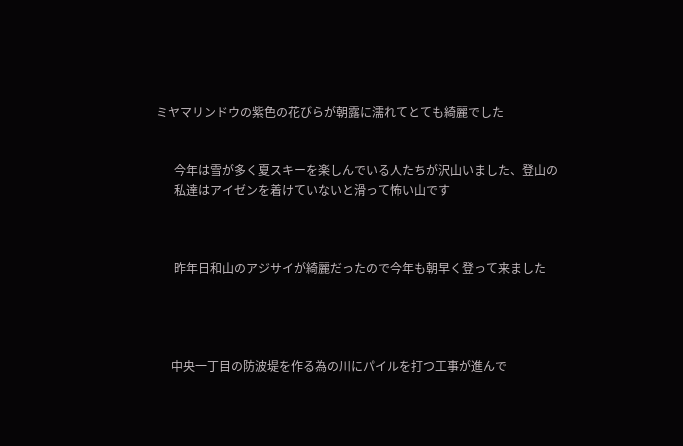ミヤマリンドウの紫色の花びらが朝露に濡れてとても綺麗でした


      今年は雪が多く夏スキーを楽しんでいる人たちが沢山いました、登山の
      私達はアイゼンを着けていないと滑って怖い山です



      昨年日和山のアジサイが綺麗だったので今年も朝早く登って来ました




     中央一丁目の防波堤を作る為の川にパイルを打つ工事が進んで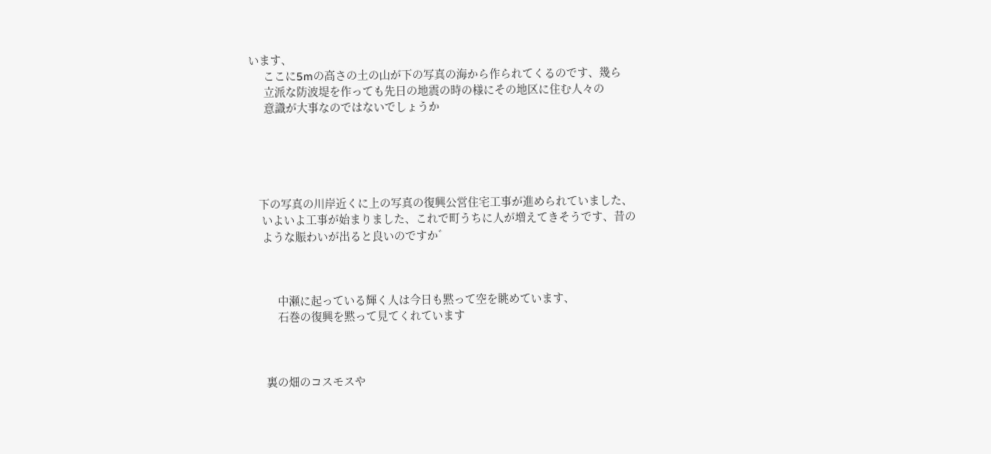います、
     ここに5mの高さの土の山が下の写真の海から作られてくるのです、幾ら
     立派な防波堤を作っても先日の地震の時の様にその地区に住む人々の
     意識が大事なのではないでしょうか





   下の写真の川岸近くに上の写真の復興公営住宅工事が進められていました、
    いよいよ工事が始まりました、これで町うちに人が増えてきそうです、昔の
    ような賑わいが出ると良いのですか゛



         中瀬に起っている輝く人は今日も黙って空を眺めています、
         石巻の復興を黙って見てくれています



     裏の畑のコスモスや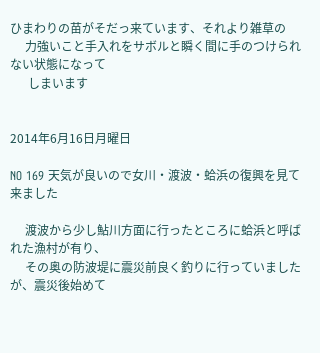ひまわりの苗がそだっ来ています、それより雑草の
     力強いこと手入れをサボルと瞬く間に手のつけられない状態になって
      しまいます


2014年6月16日月曜日

NO 169 天気が良いので女川・渡波・蛤浜の復興を見て来ました

     渡波から少し鮎川方面に行ったところに蛤浜と呼ばれた漁村が有り、
     その奥の防波堤に震災前良く釣りに行っていましたが、震災後始めて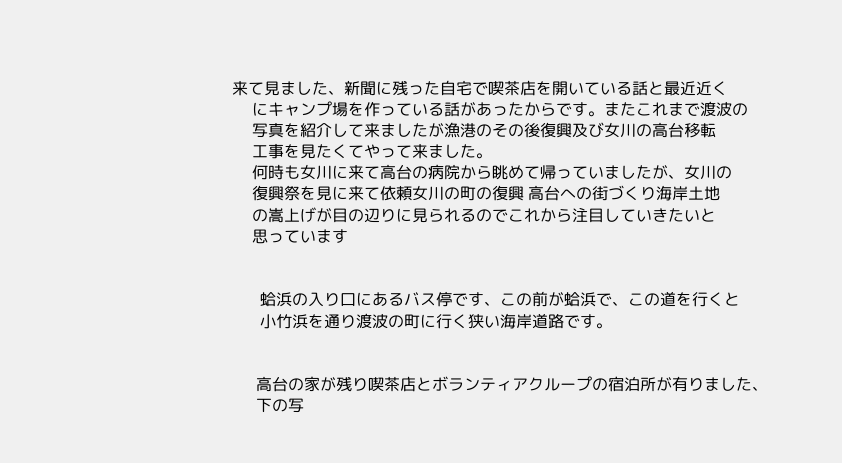来て見ました、新聞に残った自宅で喫茶店を開いている話と最近近く
     にキャンプ場を作っている話があったからです。またこれまで渡波の
     写真を紹介して来ましたが漁港のその後復興及び女川の高台移転
     工事を見たくてやって来ました。
     何時も女川に来て高台の病院から眺めて帰っていましたが、女川の
     復興祭を見に来て依頼女川の町の復興 高台への街づくり海岸土地
     の嵩上げが目の辺りに見られるのでこれから注目していきたいと
     思っています


       蛤浜の入り口にあるバス停です、この前が蛤浜で、この道を行くと
       小竹浜を通り渡波の町に行く狭い海岸道路です。


      高台の家が残り喫茶店とボランティアクループの宿泊所が有りました、
      下の写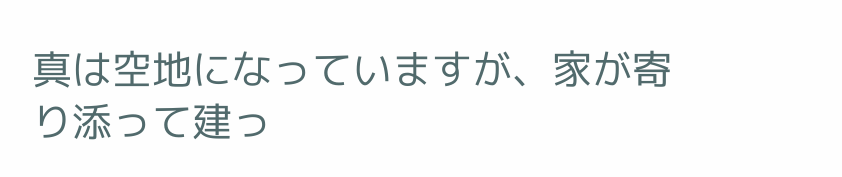真は空地になっていますが、家が寄り添って建っ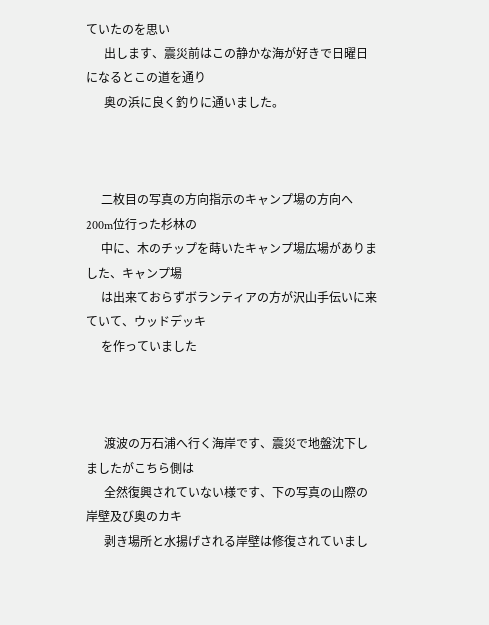ていたのを思い
      出します、震災前はこの静かな海が好きで日曜日になるとこの道を通り
      奥の浜に良く釣りに通いました。



     二枚目の写真の方向指示のキャンプ場の方向へ200m位行った杉林の
     中に、木のチップを蒔いたキャンプ場広場がありました、キャンプ場
     は出来ておらずボランティアの方が沢山手伝いに来ていて、ウッドデッキ
     を作っていました



      渡波の万石浦へ行く海岸です、震災で地盤沈下しましたがこちら側は
      全然復興されていない様です、下の写真の山際の岸壁及び奥のカキ
      剥き場所と水揚げされる岸壁は修復されていまし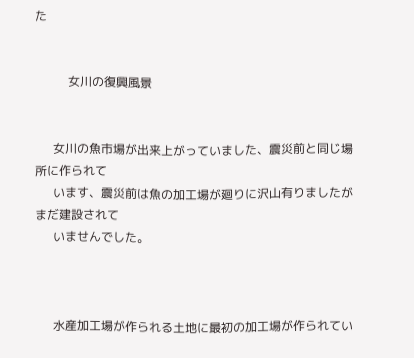た


           女川の復興風景


      女川の魚市場が出来上がっていました、震災前と同じ場所に作られて
      います、震災前は魚の加工場が廻りに沢山有りましたがまだ建設されて
      いませんでした。



      水産加工場が作られる土地に最初の加工場が作られてい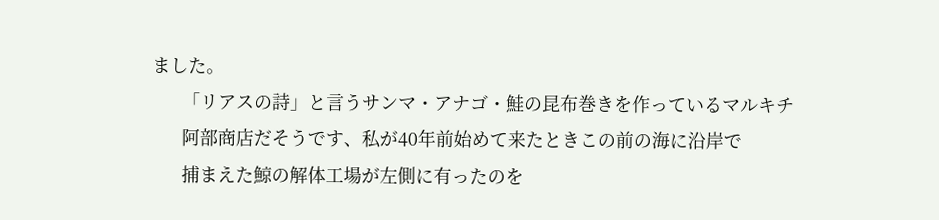ました。
      「リアスの詩」と言うサンマ・アナゴ・鮭の昆布巻きを作っているマルキチ
      阿部商店だそうです、私が40年前始めて来たときこの前の海に沿岸で
      捕まえた鯨の解体工場が左側に有ったのを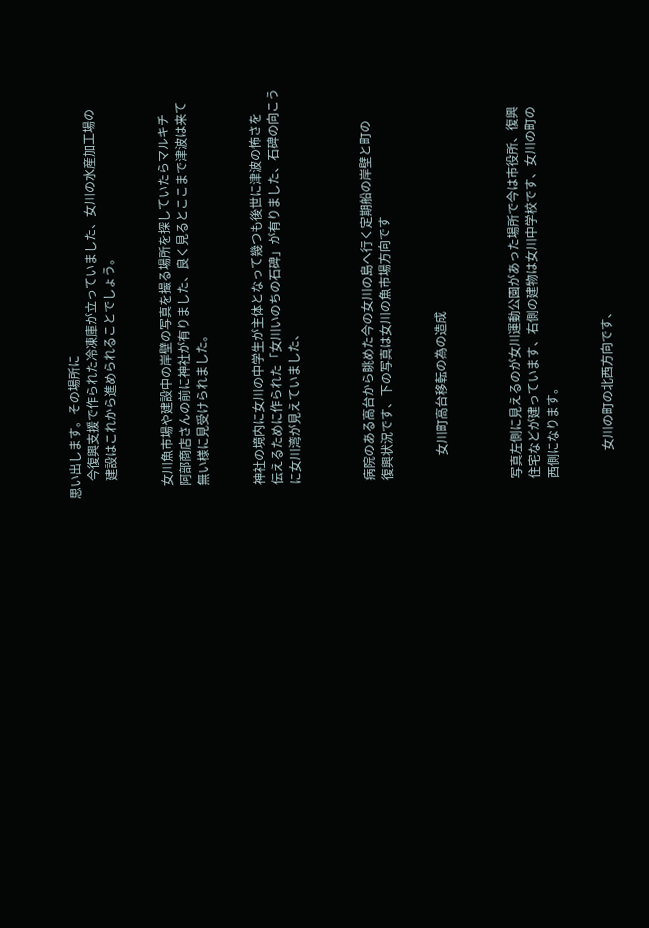思い出します。その場所に
      今復興支援で作られた冷凍庫が立っていました、女川の水産加工場の
      建設はこれから進められることでしょう。


    女川魚市場や建設中の岸壁の写真を撮る場所を探していたらマルキチ
    阿部商店さんの前に神社が有りました、良く見るとここまで津波は来て
    無い様に見受けられました。


    神社の境内に女川の中学生が主体となって幾つも後世に津波の怖さを
    伝えるために作られた「女川いのちの石碑」が有りました、石碑の向こう
    に女川湾が見えていました、



     病院のある高台から眺めた今の女川の島へ行く定期船の岸壁と町の
     復興状況です、下の写真は女川の魚市場方向です


             女川町高台移転の為の造成



     写真左側に見えるのが女川運動公園があった場所で今は市役所、復興
     住宅などが建っています、右側の建物は女川中学校です、女川の町の
     西側になります。


              女川の町の北西方向です、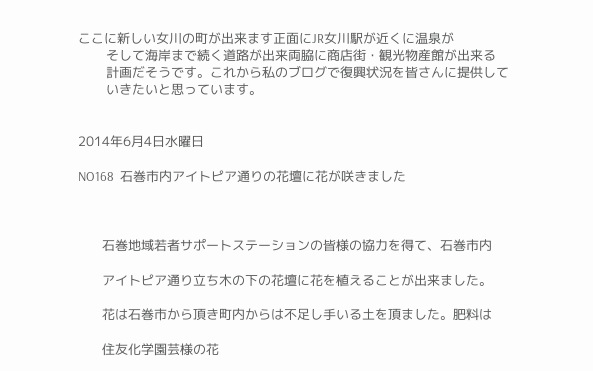ここに新しい女川の町が出来ます正面にJR女川駅が近くに温泉が
       そして海岸まで続く道路が出来両脇に商店街・観光物産館が出来る
       計画だそうです。これから私のブログで復興状況を皆さんに提供して
       いきたいと思っています。


2014年6月4日水曜日

NO168  石巻市内アイトピア通りの花壇に花が咲きました



      石巻地域若者サポートステーションの皆様の協力を得て、石巻市内

      アイトピア通り立ち木の下の花壇に花を植えることが出来ました。

      花は石巻市から頂き町内からは不足し手いる土を頂ました。肥料は

      住友化学園芸様の花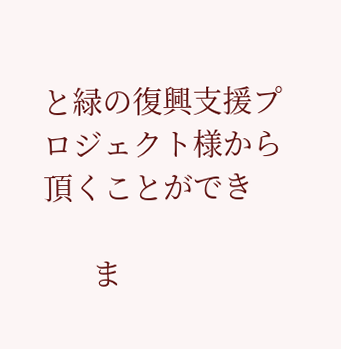と緑の復興支援プロジェクト様から頂くことができ

      ま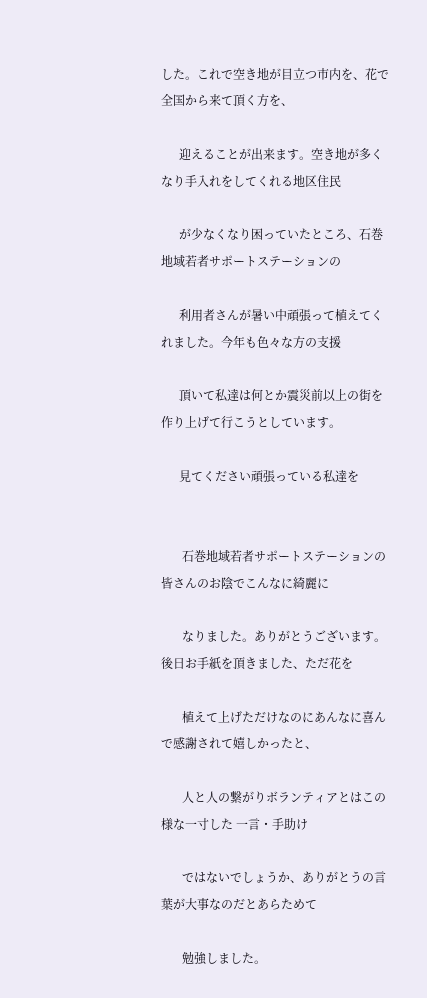した。これで空き地が目立つ市内を、花で全国から来て頂く方を、

      迎えることが出来ます。空き地が多くなり手入れをしてくれる地区住民

      が少なくなり困っていたところ、石巻地域若者サポートステーションの

      利用者さんが暑い中頑張って植えてくれました。今年も色々な方の支援

      頂いて私達は何とか震災前以上の街を作り上げて行こうとしています。

      見てください頑張っている私達を


       石巻地域若者サポートステーションの皆さんのお陰でこんなに綺麗に

       なりました。ありがとうございます。後日お手紙を頂きました、ただ花を

       植えて上げただけなのにあんなに喜んで感謝されて嬉しかったと、

       人と人の繋がりボランティアとはこの様な一寸した 一言・手助け

       ではないでしょうか、ありがとうの言葉が大事なのだとあらためて

       勉強しました。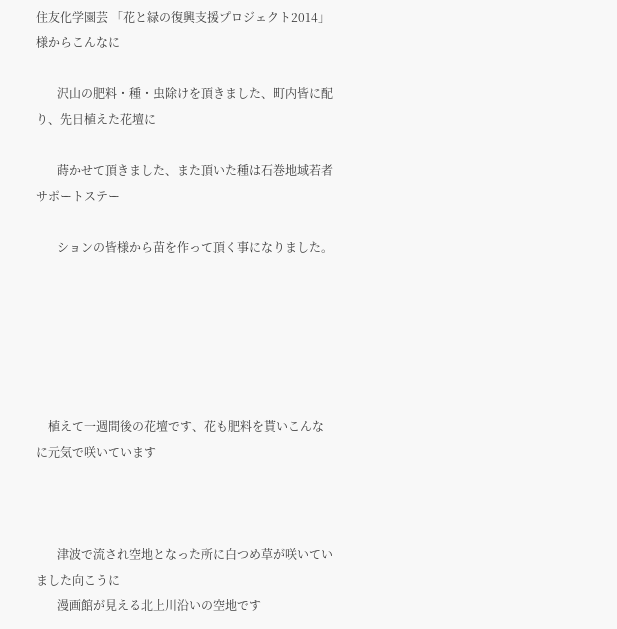住友化学園芸 「花と緑の復興支援プロジェクト2014」様からこんなに

       沢山の肥料・種・虫除けを頂きました、町内皆に配り、先日植えた花壇に

       蒔かせて頂きました、また頂いた種は石巻地域若者サポートステー

       ションの皆様から苗を作って頂く事になりました。






    植えて一週間後の花壇です、花も肥料を貰いこんなに元気で咲いています



       津波で流され空地となった所に白つめ草が咲いていました向こうに
       漫画館が見える北上川沿いの空地です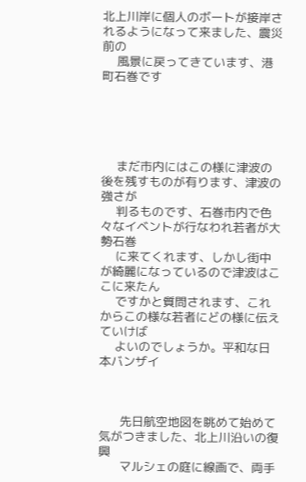北上川岸に個人のボートが接岸されるようになって来ました、震災前の
     風景に戻ってきています、港町石巻です





     まだ市内にはこの様に津波の後を残すものが有ります、津波の強さが
     判るものです、石巻市内で色々なイベントが行なわれ若者が大勢石巻
     に来てくれます、しかし街中が綺麗になっているので津波はここに来たん
     ですかと質問されます、これからこの様な若者にどの様に伝えていけば
     よいのでしょうか。平和な日本バンザイ



       先日航空地図を眺めて始めて気がつきました、北上川沿いの復興
       マルシェの庭に線画で、両手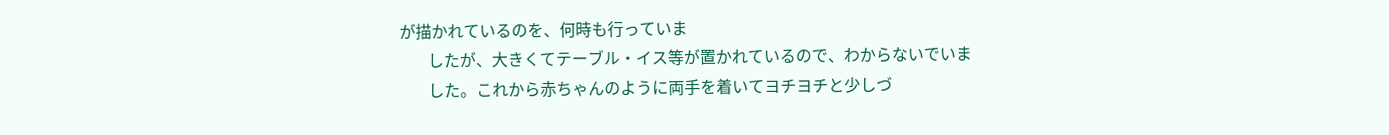が描かれているのを、何時も行っていま
       したが、大きくてテーブル・イス等が置かれているので、わからないでいま
       した。これから赤ちゃんのように両手を着いてヨチヨチと少しづ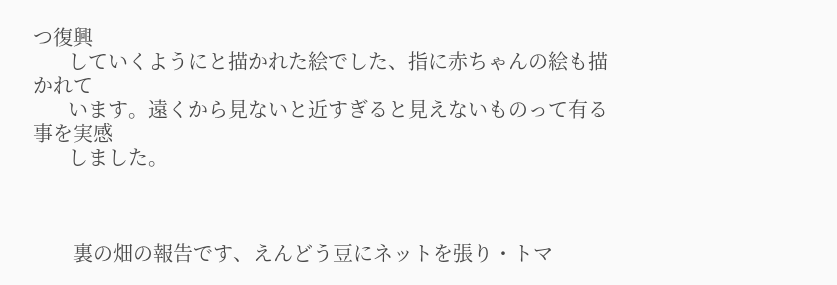つ復興
       していくようにと描かれた絵でした、指に赤ちゃんの絵も描かれて
       います。遠くから見ないと近すぎると見えないものって有る事を実感
       しました。



        裏の畑の報告です、えんどう豆にネットを張り・トマ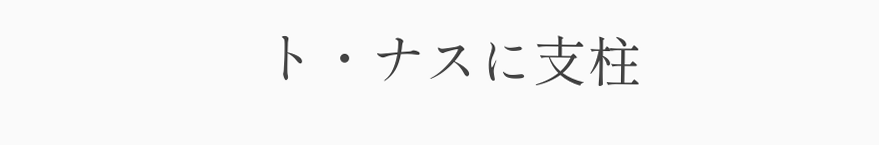ト・ナスに支柱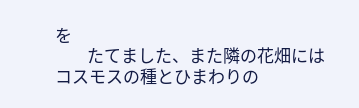を
        たてました、また隣の花畑にはコスモスの種とひまわりの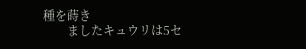種を蒔き
        ましたキュウリは5セ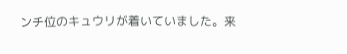ンチ位のキュウリが着いていました。来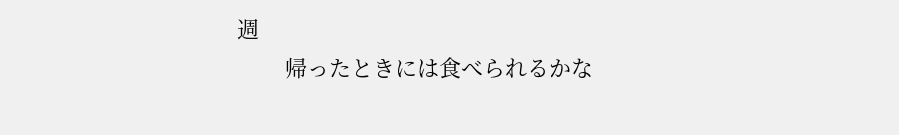週
        帰ったときには食べられるかな